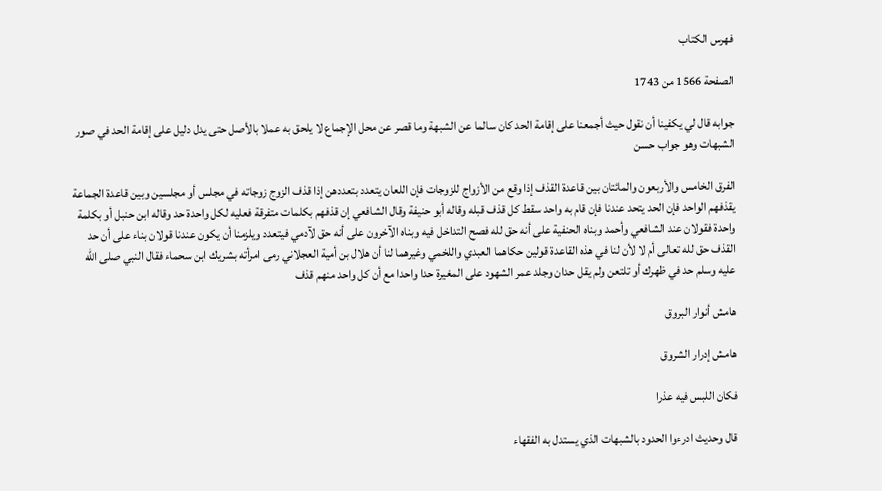فهرس الكتاب

الصفحة 1566 من 1743

جوابه قال لي يكفينا أن نقول حيث أجمعنا على إقامة الحد كان سالما عن الشبهة وما قصر عن محل الإجماع لا يلحق به عملا بالأصل حتى يدل دليل على إقامة الحد في صور الشبهات وهو جواب حسن

الفرق الخامس والأربعون والمائتان بين قاعدة القذف إذا وقع من الأزواج للزوجات فإن اللعان يتعدد بتعددهن إذا قذف الزوج زوجاته في مجلس أو مجلسين وبين قاعدة الجماعة يقذفهم الواحد فإن الحد يتحد عندنا فإن قام به واحد سقط كل قذف قبله وقاله أبو حنيفة وقال الشافعي إن قذفهم بكلمات متفرقة فعليه لكل واحدة حد وقاله ابن حنبل أو بكلمة واحدة فقولان عند الشافعي وأحمد وبناه الحنفية على أنه حق لله فصح التداخل فيه وبناه الآخرون على أنه حق لآدمي فيتعدد ويلزمنا أن يكون عندنا قولان بناء على أن حد القذف حق لله تعالى أم لا لأن لنا في هذه القاعدة قولين حكاهما العبدي واللخمي وغيرهما لنا أن هلال بن أمية العجلاني رمى امرأته بشريك ابن سحماء فقال النبي صلى الله عليه وسلم حد في ظهرك أو تلتعن ولم يقل حدان وجلد عمر الشهود على المغيرة حدا واحدا مع أن كل واحد منهم قذف

هامش أنوار البروق

هامش إدرار الشروق

فكان اللبس فيه عذرا

قال وحديث ادرءوا الحدود بالشبهات الذي يستدل به الفقهاء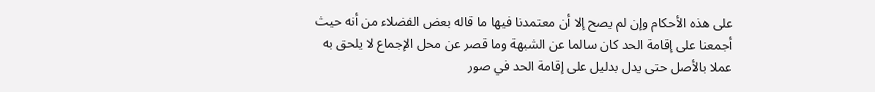على هذه الأحكام وإن لم يصح إلا أن معتمدنا فيها ما قاله بعض الفضلاء من أنه حيث أجمعنا على إقامة الحد كان سالما عن الشبهة وما قصر عن محل الإجماع لا يلحق به عملا بالأصل حتى يدل بدليل على إقامة الحد في صور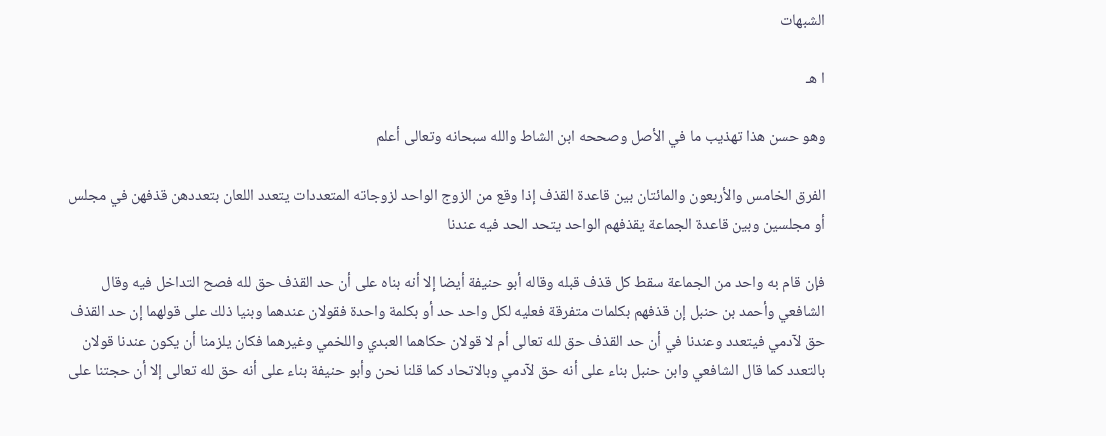الشبهات

ا هـ

وهو حسن هذا تهذيب ما في الأصل وصححه ابن الشاط والله سبحانه وتعالى أعلم

الفرق الخامس والأربعون والمائتان بين قاعدة القذف إذا وقع من الزوج الواحد لزوجاته المتعددات يتعدد اللعان بتعددهن قذفهن في مجلس أو مجلسين وبين قاعدة الجماعة يقذفهم الواحد يتحد الحد فيه عندنا

فإن قام به واحد من الجماعة سقط كل قذف قبله وقاله أبو حنيفة أيضا إلا أنه بناه على أن حد القذف حق لله فصح التداخل فيه وقال الشافعي وأحمد بن حنبل إن قذفهم بكلمات متفرقة فعليه لكل واحد حد أو بكلمة واحدة فقولان عندهما وبنيا ذلك على قولهما إن حد القذف حق لآدمي فيتعدد وعندنا في أن حد القذف حق لله تعالى أم لا قولان حكاهما العبدي واللخمي وغيرهما فكان يلزمنا أن يكون عندنا قولان بالتعدد كما قال الشافعي وابن حنبل بناء على أنه حق لآدمي وبالاتحاد كما قلنا نحن وأبو حنيفة بناء على أنه حق لله تعالى إلا أن حجتنا على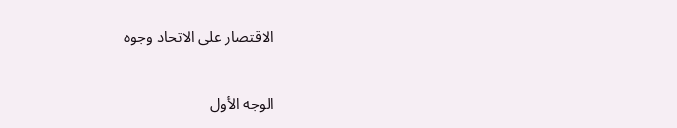الاقتصار على الاتحاد وجوه

الوجه الأول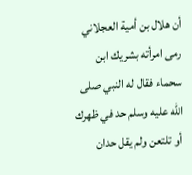أن هلال بن أمية العجلاني رمى امرأته بشريك ابن سحماء فقال له النبي صلى الله عليه وسلم حد في ظهرك أو تلتعن ولم يقل حدان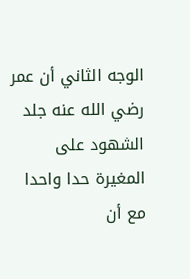الوجه الثاني أن عمر رضي الله عنه جلد الشهود على المغيرة حدا واحدا مع أن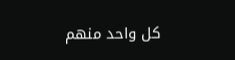كل واحد منهم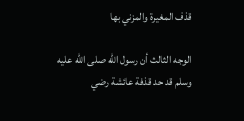قذف المغيرة والمزني بها

الوجه الثالث أن رسول الله صلى الله عليه وسلم قد حد قذفة عائشة رضي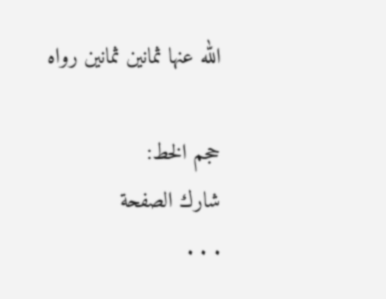الله عنها ثمانين ثمانين رواه

حجم الخط:
شارك الصفحة
. . .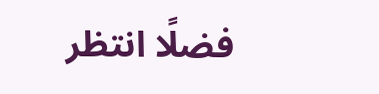فضلًا انتظر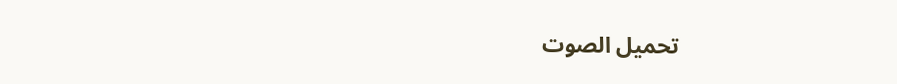تحميل الصوت